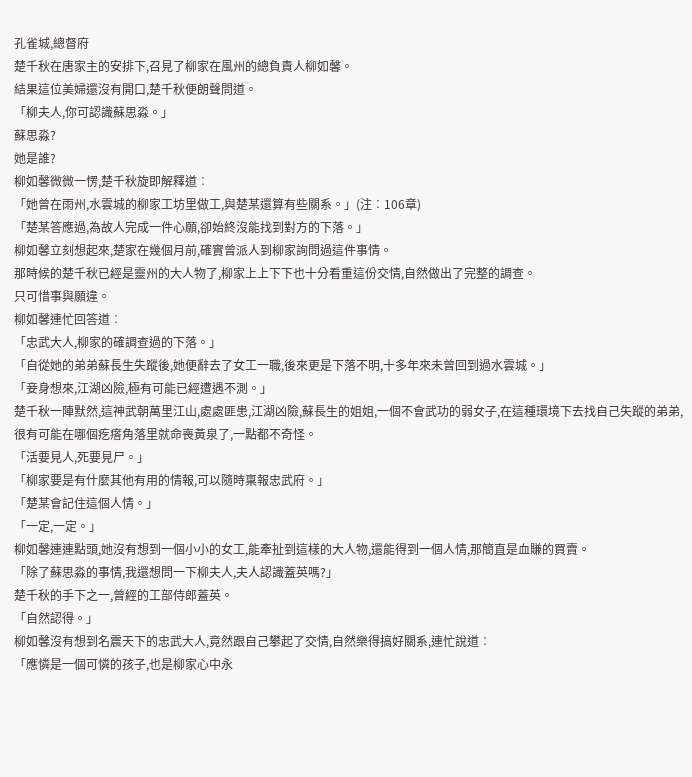孔雀城,總督府
楚千秋在唐家主的安排下,召見了柳家在風州的總負責人柳如馨。
結果這位美婦還沒有開口,楚千秋便朗聲問道。
「柳夫人,你可認識蘇思淼。」
蘇思淼?
她是誰?
柳如馨微微一愣,楚千秋旋即解釋道︰
「她曾在雨州,水雲城的柳家工坊里做工,與楚某還算有些關系。」(注︰106章)
「楚某答應過,為故人完成一件心願,卻始終沒能找到對方的下落。」
柳如馨立刻想起來,楚家在幾個月前,確實曾派人到柳家詢問過這件事情。
那時候的楚千秋已經是靈州的大人物了,柳家上上下下也十分看重這份交情,自然做出了完整的調查。
只可惜事與願違。
柳如馨連忙回答道︰
「忠武大人,柳家的確調查過的下落。」
「自從她的弟弟蘇長生失蹤後,她便辭去了女工一職,後來更是下落不明,十多年來未曾回到過水雲城。」
「妾身想來,江湖凶險,極有可能已經遭遇不測。」
楚千秋一陣默然,這神武朝萬里江山,處處匪患,江湖凶險,蘇長生的姐姐,一個不會武功的弱女子,在這種環境下去找自己失蹤的弟弟,很有可能在哪個疙瘩角落里就命喪黃泉了,一點都不奇怪。
「活要見人,死要見尸。」
「柳家要是有什麼其他有用的情報,可以隨時稟報忠武府。」
「楚某會記住這個人情。」
「一定,一定。」
柳如馨連連點頭,她沒有想到一個小小的女工,能牽扯到這樣的大人物,還能得到一個人情,那簡直是血賺的買賣。
「除了蘇思淼的事情,我還想問一下柳夫人,夫人認識蓋英嗎?」
楚千秋的手下之一,曾經的工部侍郎蓋英。
「自然認得。」
柳如馨沒有想到名震天下的忠武大人,竟然跟自己攀起了交情,自然樂得搞好關系,連忙說道︰
「應憐是一個可憐的孩子,也是柳家心中永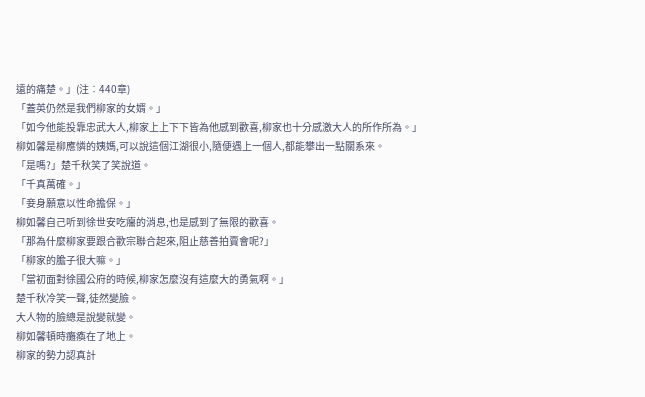遠的痛楚。」(注︰440章)
「蓋英仍然是我們柳家的女婿。」
「如今他能投靠忠武大人,柳家上上下下皆為他感到歡喜,柳家也十分感激大人的所作所為。」
柳如馨是柳應憐的姨媽,可以說這個江湖很小,隨便遇上一個人,都能攀出一點關系來。
「是嗎?」楚千秋笑了笑說道。
「千真萬確。」
「妾身願意以性命擔保。」
柳如馨自己听到徐世安吃癟的消息,也是感到了無限的歡喜。
「那為什麼柳家要跟合歡宗聯合起來,阻止慈善拍賣會呢?」
「柳家的膽子很大嘛。」
「當初面對徐國公府的時候,柳家怎麼沒有這麼大的勇氣啊。」
楚千秋冷笑一聲,徒然變臉。
大人物的臉總是說變就變。
柳如馨頓時癱瘓在了地上。
柳家的勢力認真計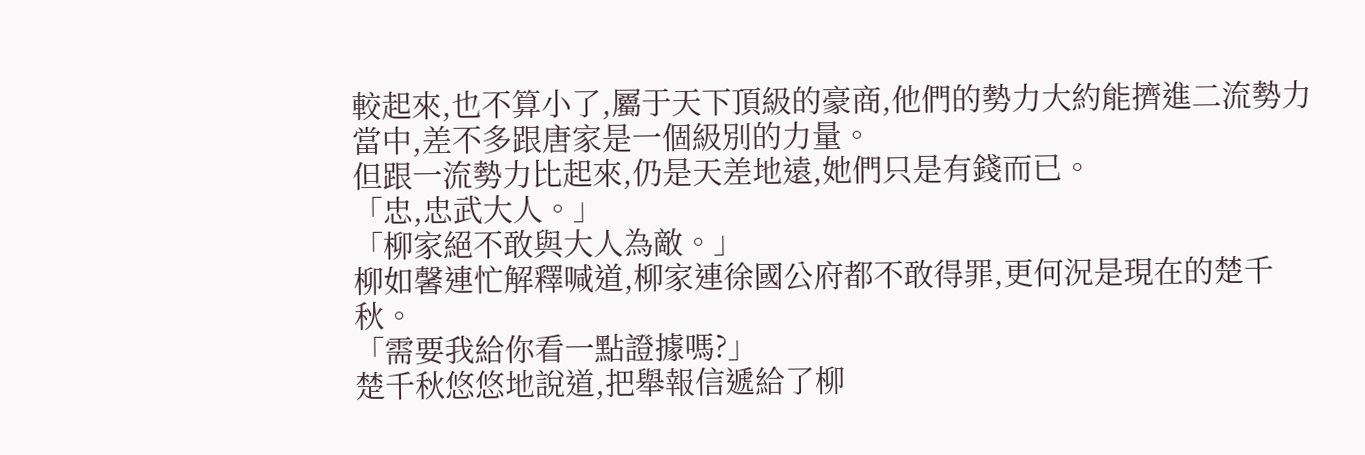較起來,也不算小了,屬于天下頂級的豪商,他們的勢力大約能擠進二流勢力當中,差不多跟唐家是一個級別的力量。
但跟一流勢力比起來,仍是天差地遠,她們只是有錢而已。
「忠,忠武大人。」
「柳家絕不敢與大人為敵。」
柳如馨連忙解釋喊道,柳家連徐國公府都不敢得罪,更何況是現在的楚千秋。
「需要我給你看一點證據嗎?」
楚千秋悠悠地說道,把舉報信遞給了柳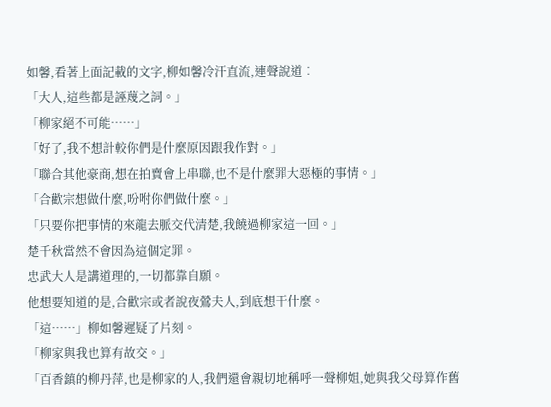如馨,看著上面記載的文字,柳如馨冷汗直流,連聲說道︰
「大人,這些都是誣蔑之詞。」
「柳家絕不可能……」
「好了,我不想計較你們是什麼原因跟我作對。」
「聯合其他豪商,想在拍賣會上串聯,也不是什麼罪大惡極的事情。」
「合歡宗想做什麼,吩咐你們做什麼。」
「只要你把事情的來龍去脈交代清楚,我饒過柳家這一回。」
楚千秋當然不會因為這個定罪。
忠武大人是講道理的,一切都靠自願。
他想要知道的是,合歡宗或者說夜鶯夫人,到底想干什麼。
「這……」柳如馨遲疑了片刻。
「柳家與我也算有故交。」
「百香鎮的柳丹萍,也是柳家的人,我們還會親切地稱呼一聲柳姐,她與我父母算作舊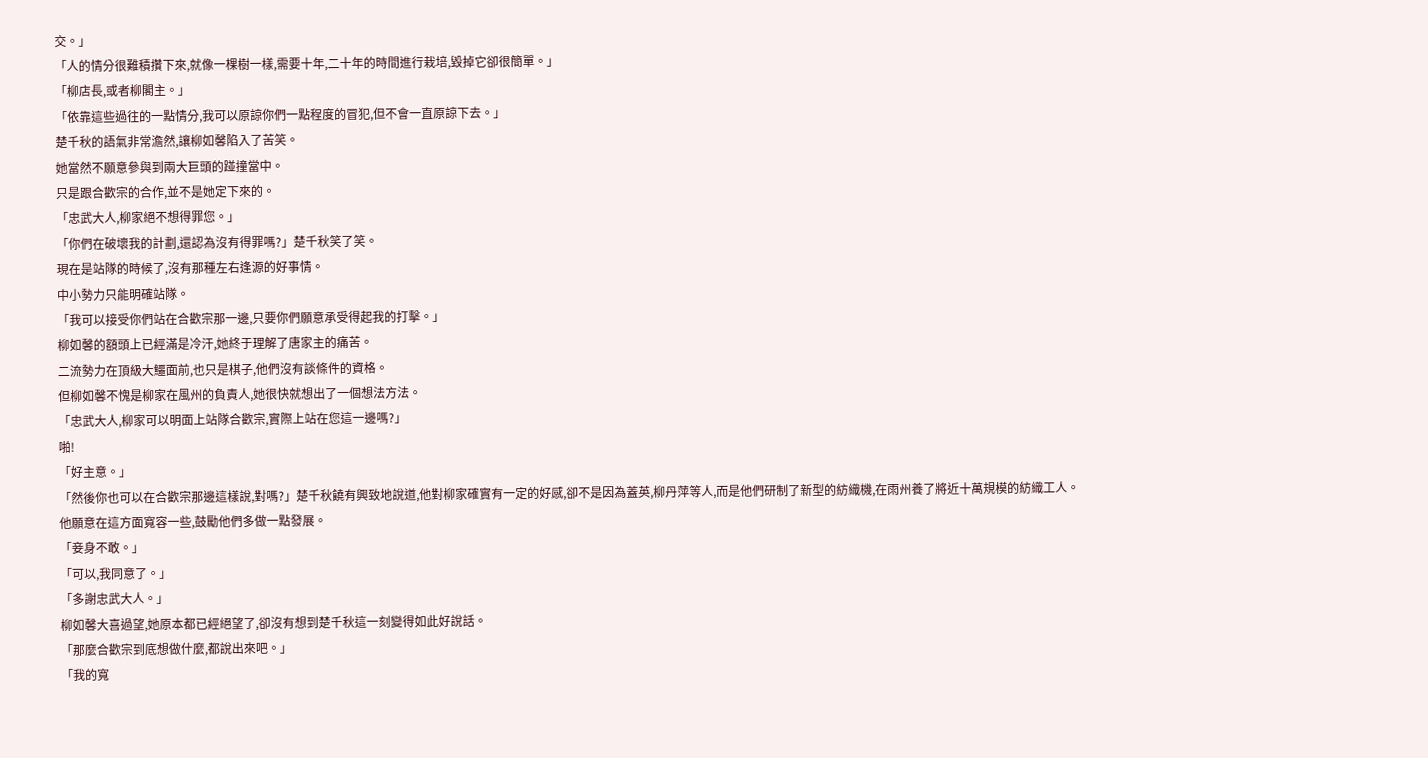交。」
「人的情分很難積攢下來,就像一棵樹一樣,需要十年,二十年的時間進行栽培,毀掉它卻很簡單。」
「柳店長,或者柳閣主。」
「依靠這些過往的一點情分,我可以原諒你們一點程度的冒犯,但不會一直原諒下去。」
楚千秋的語氣非常澹然,讓柳如馨陷入了苦笑。
她當然不願意參與到兩大巨頭的踫撞當中。
只是跟合歡宗的合作,並不是她定下來的。
「忠武大人,柳家絕不想得罪您。」
「你們在破壞我的計劃,還認為沒有得罪嗎?」楚千秋笑了笑。
現在是站隊的時候了,沒有那種左右逢源的好事情。
中小勢力只能明確站隊。
「我可以接受你們站在合歡宗那一邊,只要你們願意承受得起我的打擊。」
柳如馨的額頭上已經滿是冷汗,她終于理解了唐家主的痛苦。
二流勢力在頂級大鱷面前,也只是棋子,他們沒有談條件的資格。
但柳如馨不愧是柳家在風州的負責人,她很快就想出了一個想法方法。
「忠武大人,柳家可以明面上站隊合歡宗,實際上站在您這一邊嗎?」
啪!
「好主意。」
「然後你也可以在合歡宗那邊這樣說,對嗎?」楚千秋饒有興致地說道,他對柳家確實有一定的好感,卻不是因為蓋英,柳丹萍等人,而是他們研制了新型的紡織機,在雨州養了將近十萬規模的紡織工人。
他願意在這方面寬容一些,鼓勵他們多做一點發展。
「妾身不敢。」
「可以,我同意了。」
「多謝忠武大人。」
柳如馨大喜過望,她原本都已經絕望了,卻沒有想到楚千秋這一刻變得如此好說話。
「那麼合歡宗到底想做什麼,都說出來吧。」
「我的寬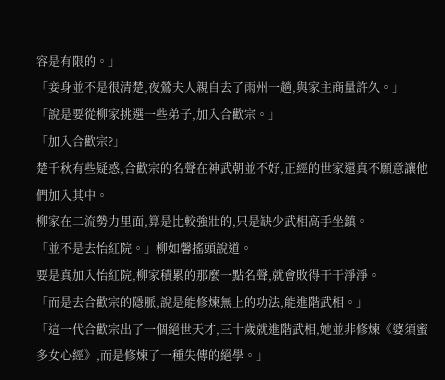容是有限的。」
「妾身並不是很清楚,夜鶯夫人親自去了雨州一趟,與家主商量許久。」
「說是要從柳家挑選一些弟子,加入合歡宗。」
「加入合歡宗?」
楚千秋有些疑惑,合歡宗的名聲在神武朝並不好,正經的世家還真不願意讓他們加入其中。
柳家在二流勢力里面,算是比較強壯的,只是缺少武相高手坐鎮。
「並不是去怡紅院。」柳如馨搖頭說道。
要是真加入怡紅院,柳家積累的那麼一點名聲,就會敗得干干淨淨。
「而是去合歡宗的隱脈,說是能修煉無上的功法,能進階武相。」
「這一代合歡宗出了一個絕世天才,三十歲就進階武相,她並非修煉《婆須蜜多女心經》,而是修煉了一種失傳的絕學。」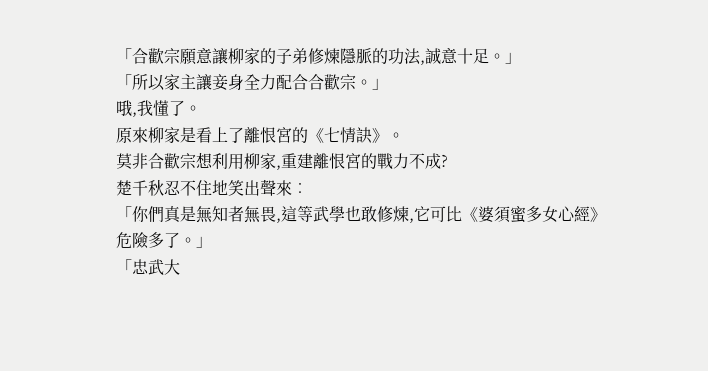「合歡宗願意讓柳家的子弟修煉隱脈的功法,誠意十足。」
「所以家主讓妾身全力配合合歡宗。」
哦,我懂了。
原來柳家是看上了離恨宮的《七情訣》。
莫非合歡宗想利用柳家,重建離恨宮的戰力不成?
楚千秋忍不住地笑出聲來︰
「你們真是無知者無畏,這等武學也敢修煉,它可比《婆須蜜多女心經》危險多了。」
「忠武大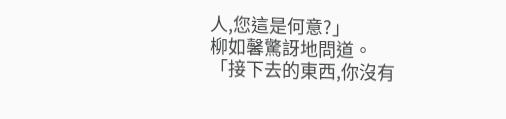人,您這是何意?」
柳如馨驚訝地問道。
「接下去的東西,你沒有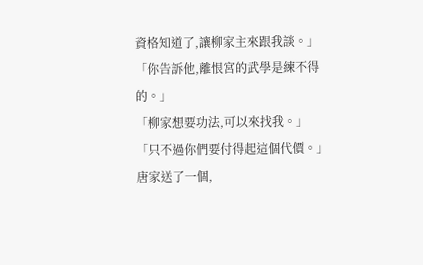資格知道了,讓柳家主來跟我談。」
「你告訴他,離恨宮的武學是練不得的。」
「柳家想要功法,可以來找我。」
「只不過你們要付得起這個代價。」
唐家送了一個,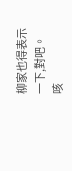柳家也得表示一下,對吧。
咳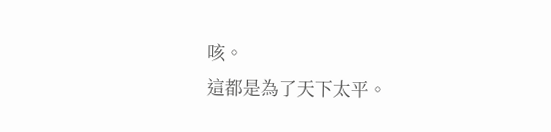咳。
這都是為了天下太平。